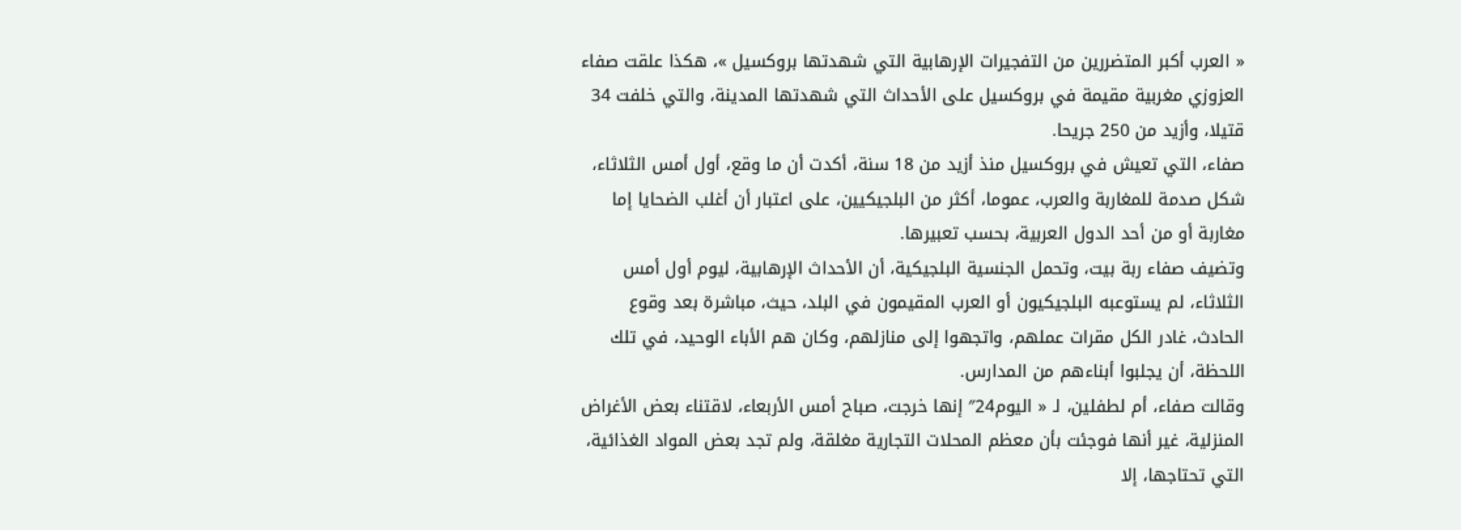« العرب أكبر المتضررين من التفجيرات الإرهابية التي شهدتها بروكسيل »، هكذا علقت صفاء العزوزي مغربية مقيمة في بروكسيل على الأحداث التي شهدتها المدينة، والتي خلفت 34 قتيلا، وأزيد من 250 جريحا.
صفاء، التي تعيش في بروكسيل منذ أزيد من 18 سنة، أكدت أن ما وقع، أول أمس الثلاثاء، شكل صدمة للمغاربة والعرب، عموما، أكثر من البلجيكيين، على اعتبار أن أغلب الضحايا إما مغاربة أو من أحد الدول العربية، بحسب تعبيرها.
وتضيف صفاء ربة بيت، وتحمل الجنسية البلجيكية، أن الأحداث الإرهابية، ليوم أول أمس الثلاثاء، لم يستوعبه البلجيكيون أو العرب المقيمون في البلد، حيث، مباشرة بعد وقوع الحادث، غادر الكل مقرات عملهم، واتجهوا إلى منازلهم، وكان هم الأباء الوحيد، في تلك اللحظة، أن يجلبوا أبناءهم من المدارس.
وقالت صفاء، أم لطفلين، لـ « اليوم24″ إنها خرجت، صباح أمس الأربعاء، لاقتناء بعض الأغراض المنزلية، غير أنها فوجئت بأن معظم المحلات التجارية مغلقة، ولم تجد بعض المواد الغذائية، التي تحتاجها، إلا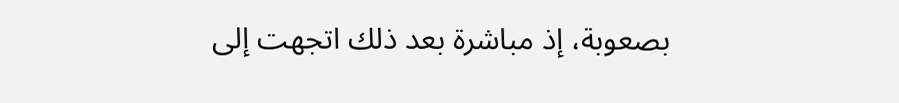بصعوبة، إذ مباشرة بعد ذلك اتجهت إلى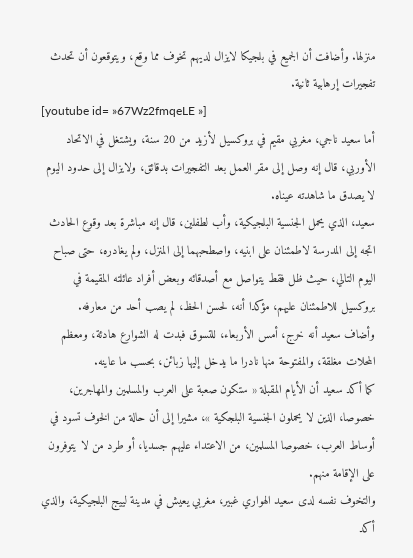منزلها. وأضافت أن الجميع في بلجيكا لايزال لديهم تخوف مما وقع، ويتوقعون أن تحدث تفجيرات إرهابية ثانية.
[youtube id= »67Wz2fmqeLE »]
أما سعيد ناجي، مغربي مقيم في بروكسيل لأزيد من 20 سنة، ويشتغل في الاتحاد الأوربي، قال إنه وصل إلى مقر العمل بعد التفجيرات بدقائق، ولايزال إلى حدود اليوم لا يصدق ما شاهدته عيناه.
سعيد، الذي يحمل الجنسية البلجيكية، وأب لطفلين، قال إنه مباشرة بعد وقوع الحادث اتجه إلى المدرسة لاطمئنان على ابنيه، واصطحبهما إلى المنزل، ولم يغادره، حتى صباح اليوم التالي، حيث ظل فقط يتواصل مع أصدقائه وبعض أفراد عائلته المقيمة في بروكسيل للاطمئنان عليهم، مؤكدا أنه، لحسن الحظ، لم يصب أحد من معارفه.
وأضاف سعيد أنه خرج، أمس الأربعاء، للتسوق فبدت له الشوارع هادئة، ومعظم المحلات مغلقة، والمفتوحة منها نادرا ما يدخل إليها زبائن، بحسب ما عاينه.
كما أكد سعيد أن الأيام المقبلة « ستكون صعبة على العرب والمسلمين والمهاجرين، خصوصا، الذين لا يحملون الجنسية البلجكية »، مشيرا إلى أن حالة من الخوف تسود في أوساط العرب، خصوصا المسلمين، من الاعتداء عليهم جسديا، أو طرد من لا يتوفرون على الإقامة منهم.
والتخوف نفسه لدى سعيد الهواري غبير، مغربي يعيش في مدينة لييج البلجيكية، والذي أكد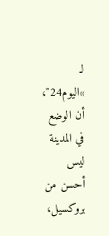لـ »اليوم24″، أن الوضع في المدينة ليس أحسن من بروكسيل،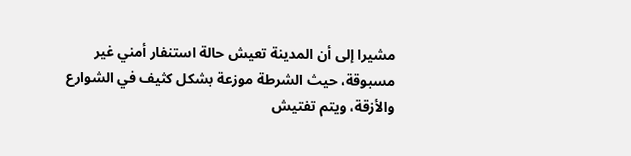مشيرا إلى أن المدينة تعيش حالة استنفار أمني غير مسبوقة، حيث الشرطة موزعة بشكل كثيف في الشوارع والأزقة، ويتم تفتيش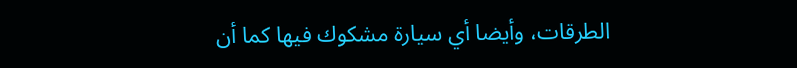الطرقات، وأيضا أي سيارة مشكوك فيها كما أن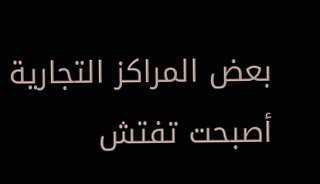بعض المراكز التجارية أصبحت تفتش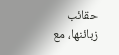حقائب زبائنها، مع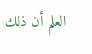العلم أن ذلك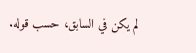لم يكن في السابق، حسب قوله.